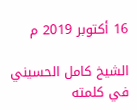16 أكتوبر 2019 م

الشيخ كامل الحسيني في كلمته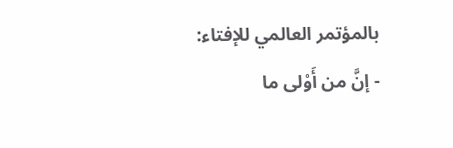بالمؤتمر العالمي للإفتاء: - إنَّ من أَوْلى ما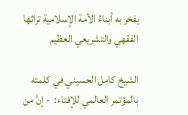يفخر به أبناءُ الأمة الإسلامية تراثها الفقهي والتشريعي العظيم

الشيخ كامل الحسيني في كلمته بالمؤتمر العالمي للإفتاء:  - إنَّ من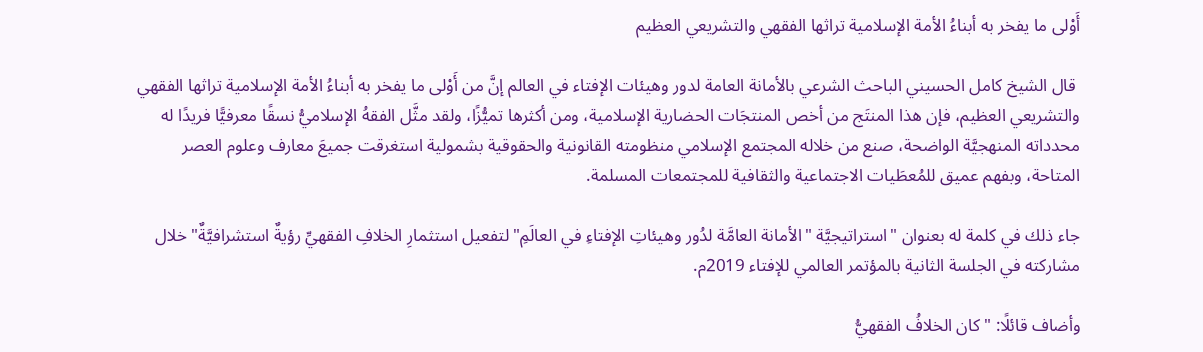أَوْلى ما يفخر به أبناءُ الأمة الإسلامية تراثها الفقهي والتشريعي العظيم

 قال الشيخ كامل الحسيني الباحث الشرعي بالأمانة العامة لدور وهيئات الإفتاء في العالم إنَّ من أَوْلى ما يفخر به أبناءُ الأمة الإسلامية تراثها الفقهي والتشريعي العظيم، فإن هذا المنتَج من أخص المنتجَات الحضارية الإسلامية، ومن أكثرها تميُّزًا، ولقد مثَّل الفقهُ الإسلاميُّ نسقًا معرفيًّا فريدًا له محدداته المنهجيَّة الواضحة، صنع من خلاله المجتمع الإسلامي منظومته القانونية والحقوقية بشمولية استغرقت جميعَ معارف وعلوم العصر المتاحة، وبفهم عميق للمُعطَيات الاجتماعية والثقافية للمجتمعات المسلمة.

جاء ذلك في كلمة له بعنوان "استراتيجيَّة "الأمانة العامَّة لدُور وهيئاتِ الإفتاءِ في العالَمِ" لتفعيل استثمارِ الخلافِ الفقهيِّ رؤيةٌ استشرافيَّةٌ" خلال مشاركته في الجلسة الثانية بالمؤتمر العالمي للإفتاء 2019م.

وأضاف قائلًا: "كان الخلافُ الفقهيُّ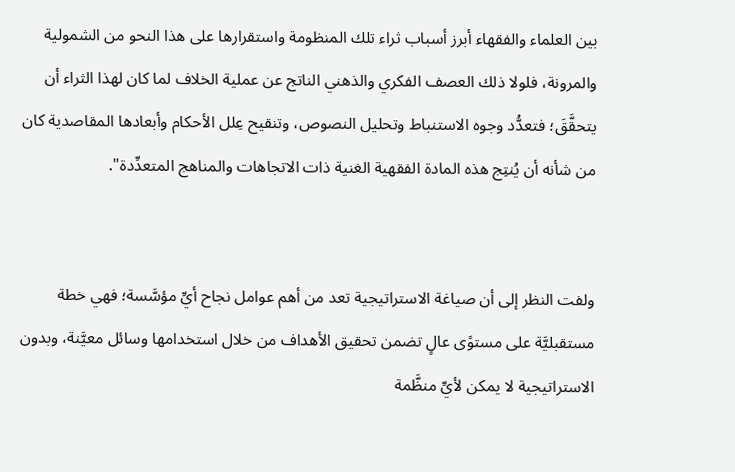بين العلماء والفقهاء أبرز أسباب ثراء تلك المنظومة واستقرارها على هذا النحو من الشمولية والمرونة، فلولا ذلك العصف الفكري والذهني الناتج عن عملية الخلاف لما كان لهذا الثراء أن يتحقَّقَ؛ فتعدُّد وجوه الاستنباط وتحليل النصوص، وتنقيح عِلل الأحكام وأبعادها المقاصدية كان من شأنه أن يُنتِج هذه المادة الفقهية الغنية ذات الاتجاهات والمناهج المتعدِّدة".


ولفت النظر إلى أن صياغة الاستراتيجية تعد من أهم عوامل نجاح أيِّ مؤسَّسة؛ فهي خطة مستقبليَّة على مستوًى عالٍ تضمن تحقيق الأهداف من خلال استخدامها وسائل معيَّنة، وبدون الاستراتيجية لا يمكن لأيِّ منظَّمة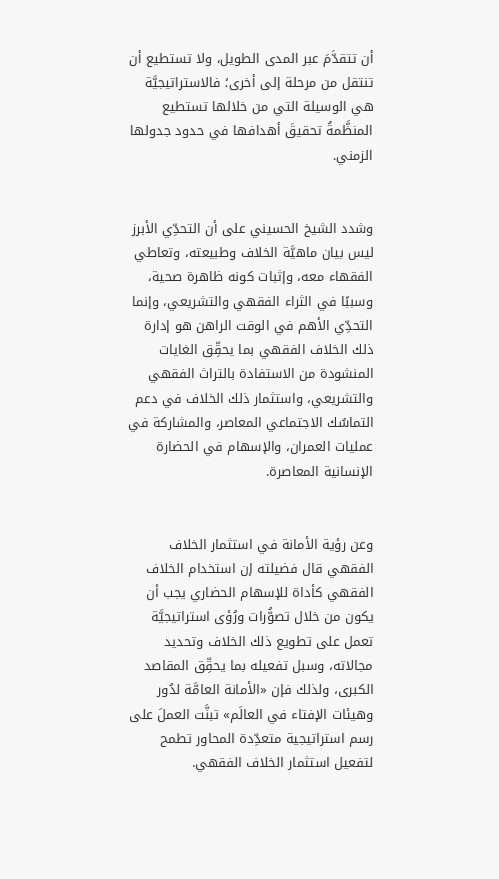أن تتقدَّمَ عبر المدى الطويل، ولا تستطيع أن تنتقل من مرحلة إلى أخرى؛ فالاستراتيجيَّة هي الوسيلة التي من خلالها تستطيع المنظَّمةُ تحقيقَ أهدافها في حدود جدولها الزمني.


وشدد الشيخ الحسيني على أن التحدِّي الأبرز ليس بيان ماهيَّة الخلاف وطبيعته، وتعاطي الفقهاء معه، وإثبات كونه ظاهرة صحية، وسببًا في الثراء الفقهي والتشريعي، وإنما التحدِّي الأهم في الوقت الراهن هو إدارة ذلك الخلاف الفقهي بما يحقِّق الغايات المنشودة من الاستفادة بالتراث الفقهي والتشريعي، واستثمار ذلك الخلاف في دعم التماسُك الاجتماعي المعاصر، والمشاركة في عمليات العمران، والإسهام في الحضارة الإنسانية المعاصرة.


وعن رؤية الأمانة في استثمار الخلاف الفقهي قال فضيلته إن استخدام الخلاف الفقهي كأداة للإسهام الحضاري يجب أن يكون من خلال تصوُّرات ورُؤى استراتيجيَّة تعمل على تطويع ذلك الخلاف وتحديد مجالاته، وسبل تفعيله بما يحقِّق المقاصد الكبرى، ولذلك فإن «الأمانة العامَّة لدُور وهيئات الإفتاء في العالَم» تبنَّت العملَ على رسم استراتيجية متعدِّدة المحاور تطمح لتفعيل استثمار الخلاف الفقهي.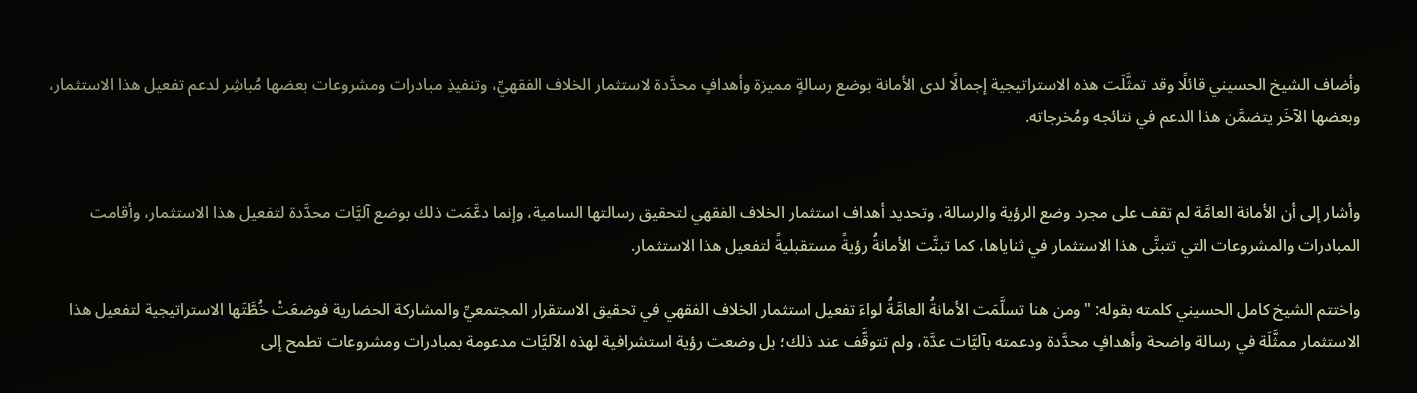وأضاف الشيخ الحسيني قائلًا وقد تمثَّلَت هذه الاستراتيجية إجمالًا لدى الأمانة بوضع رسالةٍ مميزة وأهدافٍ محدَّدة لاستثمار الخلاف الفقهيِّ، وتنفيذِ مبادرات ومشروعات بعضها مُباشِر لدعم تفعيل هذا الاستثمار، وبعضها الآخَر يتضمَّن هذا الدعم في نتائجه ومُخرجاته.


وأشار إلى أن الأمانة العامَّة لم تقف على مجرد وضع الرؤية والرسالة، وتحديد أهداف استثمار الخلاف الفقهي لتحقيق رسالتها السامية، وإنما دعَّمَت ذلك بوضع آليَّات محدَّدة لتفعيل هذا الاستثمار، وأقامت المبادرات والمشروعات التي تتبنَّى هذا الاستثمار في ثناياها، كما تبنَّت الأمانةُ رؤيةً مستقبليةً لتفعيل هذا الاستثمار.

واختتم الشيخ كامل الحسيني كلمته بقوله: "ومن هنا تسلَّمَت الأمانةُ العامَّةُ لواءَ تفعيل استثمار الخلاف الفقهي في تحقيق الاستقرار المجتمعيِّ والمشاركة الحضارية فوضعَتْ خُطَّتَها الاستراتيجية لتفعيل هذا الاستثمار ممثَّلَة في رسالة واضحة وأهدافٍ محدَّدة ودعمته بآليَّات عدَّة، ولم تتوقَّف عند ذلك؛ بل وضعت رؤية استشرافية لهذه الآليَّات مدعومة بمبادرات ومشروعات تطمح إلى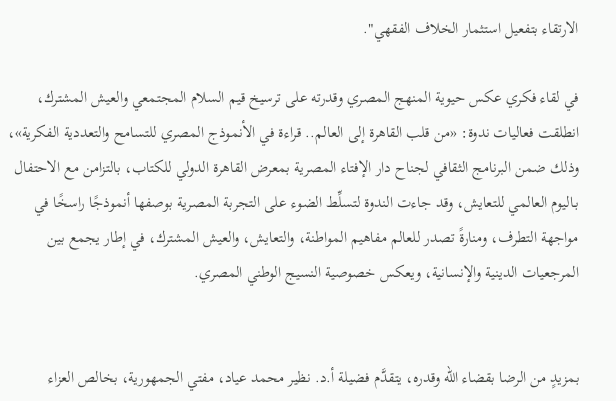الارتقاء بتفعيل استثمار الخلاف الفقهي".

في لقاء فكري عكس حيوية المنهج المصري وقدرته على ترسيخ قيم السلام المجتمعي والعيش المشترك، انطلقت فعاليات ندوة: «من قلب القاهرة إلى العالم.. قراءة في الأنموذج المصري للتسامح والتعددية الفكرية»، وذلك ضمن البرنامج الثقافي لجناح دار الإفتاء المصرية بمعرض القاهرة الدولي للكتاب، بالتزامن مع الاحتفال بـاليوم العالمي للتعايش، وقد جاءت الندوة لتسلِّط الضوء على التجربة المصرية بوصفها أنموذجًا راسخًا في مواجهة التطرف، ومنارةً تصدر للعالم مفاهيم المواطنة، والتعايش، والعيش المشترك، في إطار يجمع بين المرجعيات الدينية والإنسانية، ويعكس خصوصية النسيج الوطني المصري.


بمزيدٍ من الرضا بقضاء الله وقدره، يتقدَّم فضيلة أ.د. نظير محمد عياد، مفتي الجمهورية، بخالص العزاء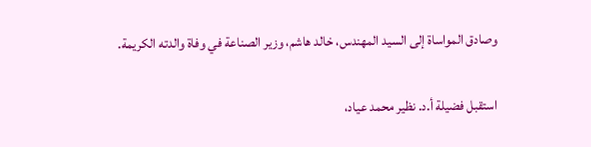وصادق المواساة إلى السيد المهندس، خالد هاشم، وزير الصناعة في وفاة والدته الكريمة.


استقبل فضيلة أ.د. نظير محمد عياد،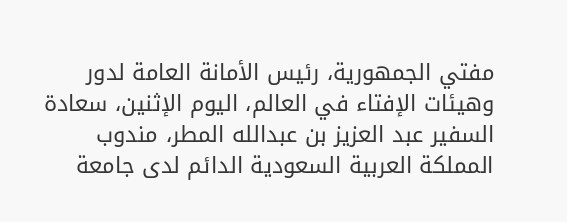مفتي الجمهورية، رئيس الأمانة العامة لدور وهيئات الإفتاء في العالم، اليوم الإثنين، سعادة السفير عبد العزيز بن عبدالله المطر، مندوب المملكة العربية السعودية الدائم لدى جامعة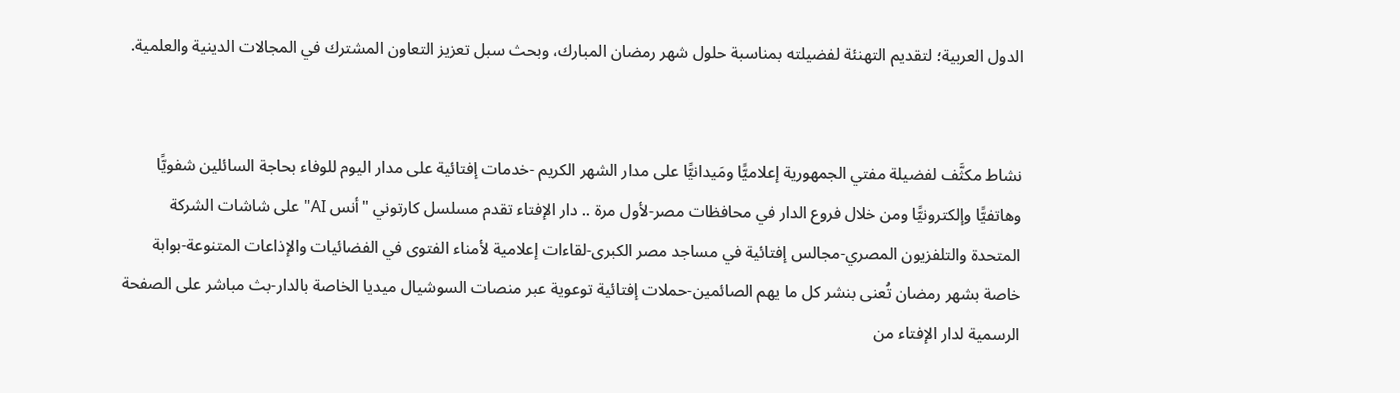الدول العربية؛ لتقديم التهنئة لفضيلته بمناسبة حلول شهر رمضان المبارك، وبحث سبل تعزيز التعاون المشترك في المجالات الدينية والعلمية.


نشاط مكثَّف لفضيلة مفتي الجمهورية إعلاميًّا ومَيدانيًّا على مدار الشهر الكريم -خدمات إفتائية على مدار اليوم للوفاء بحاجة السائلين شفويًّا وهاتفيًّا وإلكترونيًّا ومن خلال فروع الدار في محافظات مصر-لأول مرة .. دار الإفتاء تقدم مسلسل كارتوني "أنس AI" على شاشات الشركة المتحدة والتلفزيون المصري-مجالس إفتائية في مساجد مصر الكبرى-لقاءات إعلامية لأمناء الفتوى في الفضائيات والإذاعات المتنوعة-بوابة خاصة بشهر رمضان تُعنى بنشر كل ما يهم الصائمين-حملات إفتائية توعوية عبر منصات السوشيال ميديا الخاصة بالدار-بث مباشر على الصفحة الرسمية لدار الإفتاء من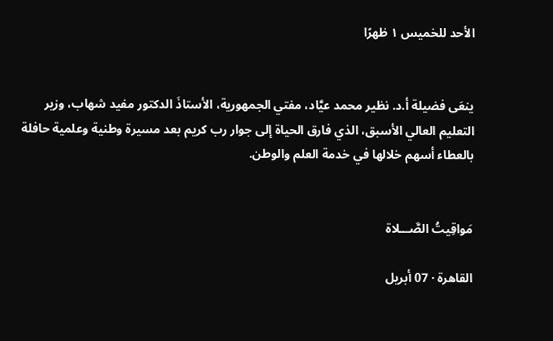الأحد للخميس ١ ظهرًا


ينعَى فضيلة أ.د. نظير محمد عيَّاد، مفتي الجمهورية، الأستاذَ الدكتور مفيد شهاب، وزير التعليم العالي الأسبق، الذي فارق الحياة إلى جوار رب كريم بعد مسيرة وطنية وعلمية حافلة بالعطاء أسهم خلالها في خدمة العلم والوطن.


مَواقِيتُ الصَّـــلاة

القاهرة · 07 أبريل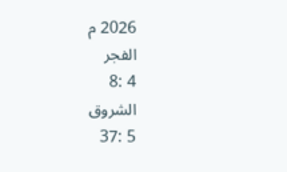2026 م
الفجر
4 :8
الشروق
5 :37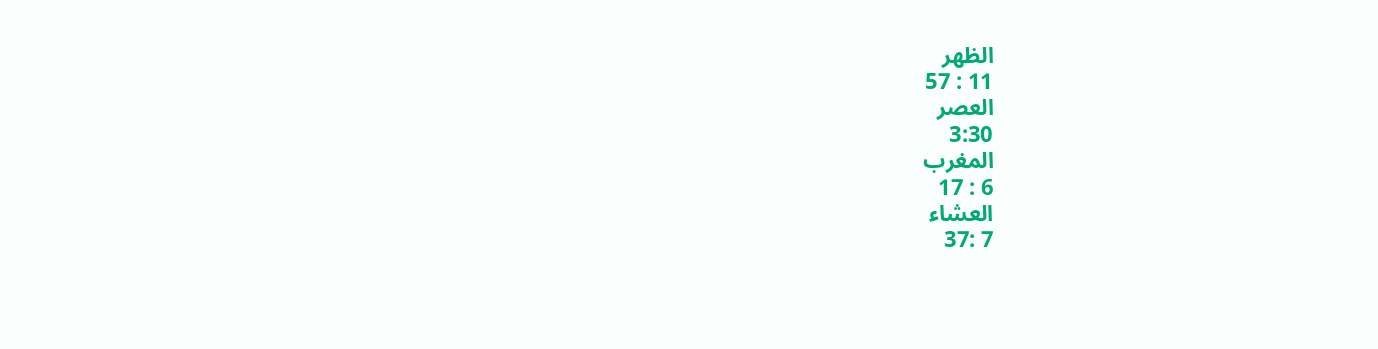الظهر
11 : 57
العصر
3:30
المغرب
6 : 17
العشاء
7 :37